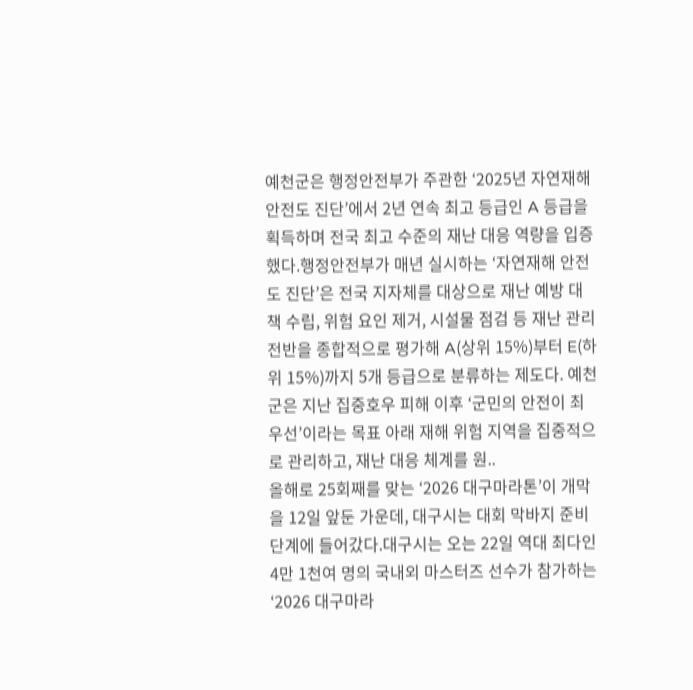예천군은 행정안전부가 주관한 ‘2025년 자연재해 안전도 진단’에서 2년 연속 최고 등급인 A 등급을 획득하며 전국 최고 수준의 재난 대응 역량을 입증했다.행정안전부가 매년 실시하는 ‘자연재해 안전도 진단’은 전국 지자체를 대상으로 재난 예방 대책 수립, 위험 요인 제거, 시설물 점검 등 재난 관리 전반을 종합적으로 평가해 A(상위 15%)부터 E(하위 15%)까지 5개 등급으로 분류하는 제도다. 예천군은 지난 집중호우 피해 이후 ‘군민의 안전이 최우선’이라는 목표 아래 재해 위험 지역을 집중적으로 관리하고, 재난 대응 체계를 원..
올해로 25회째를 맞는 ‘2026 대구마라톤’이 개막을 12일 앞둔 가운데, 대구시는 대회 막바지 준비 단계에 들어갔다.대구시는 오는 22일 역대 최다인 4만 1천여 명의 국내외 마스터즈 선수가 참가하는 ‘2026 대구마라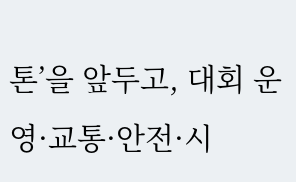톤’을 앞두고, 대회 운영·교통·안전·시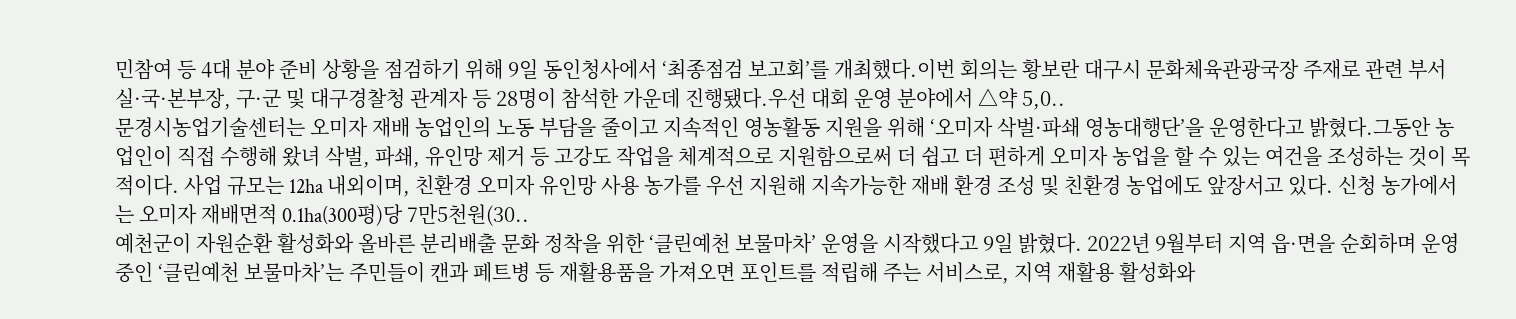민참여 등 4대 분야 준비 상황을 점검하기 위해 9일 동인청사에서 ‘최종점검 보고회’를 개최했다.이번 회의는 황보란 대구시 문화체육관광국장 주재로 관련 부서 실·국·본부장, 구·군 및 대구경찰청 관계자 등 28명이 참석한 가운데 진행됐다.우선 대회 운영 분야에서 △약 5,0..
문경시농업기술센터는 오미자 재배 농업인의 노동 부담을 줄이고 지속적인 영농활동 지원을 위해 ‘오미자 삭벌·파쇄 영농대행단’을 운영한다고 밝혔다.그동안 농업인이 직접 수행해 왔녀 삭벌, 파쇄, 유인망 제거 등 고강도 작업을 체계적으로 지원함으로써 더 쉽고 더 편하게 오미자 농업을 할 수 있는 여건을 조성하는 것이 목적이다. 사업 규모는 12ha 내외이며, 친환경 오미자 유인망 사용 농가를 우선 지원해 지속가능한 재배 환경 조성 및 친환경 농업에도 앞장서고 있다. 신청 농가에서는 오미자 재배면적 0.1ha(300평)당 7만5천원(30..
예천군이 자원순환 활성화와 올바른 분리배출 문화 정착을 위한 ‘클린예천 보물마차’ 운영을 시작했다고 9일 밝혔다. 2022년 9월부터 지역 읍·면을 순회하며 운영 중인 ‘클린예천 보물마차’는 주민들이 캔과 페트병 등 재활용품을 가져오면 포인트를 적립해 주는 서비스로, 지역 재활용 활성화와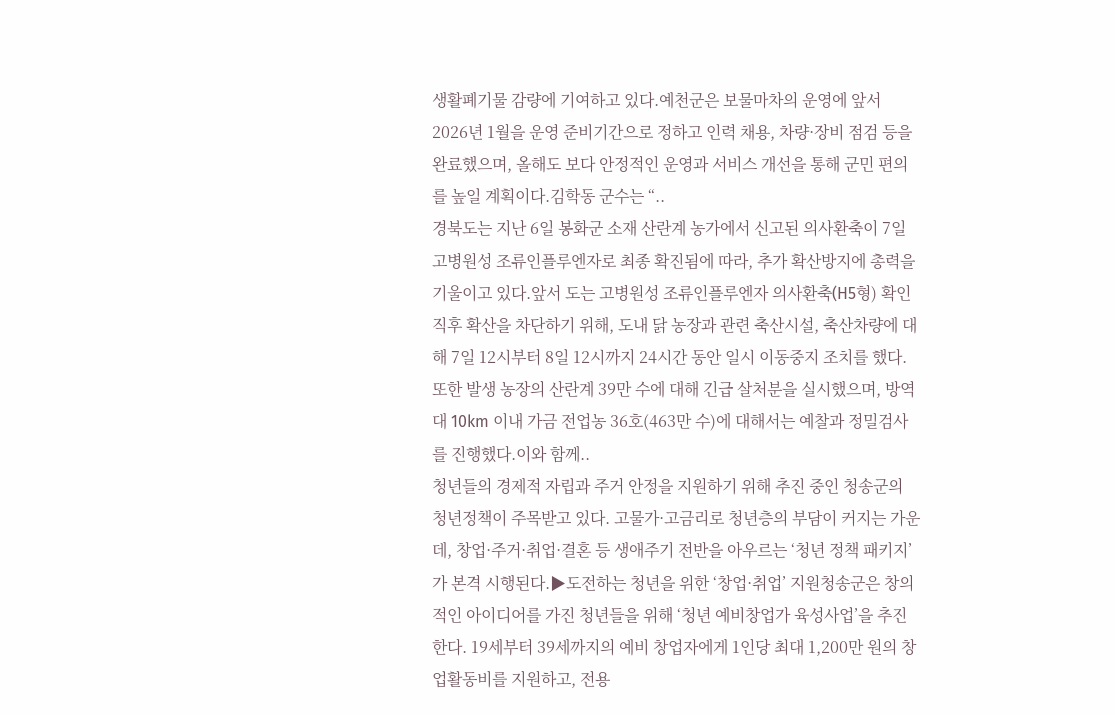생활폐기물 감량에 기여하고 있다.예천군은 보물마차의 운영에 앞서 2026년 1월을 운영 준비기간으로 정하고 인력 채용, 차량·장비 점검 등을 완료했으며, 올해도 보다 안정적인 운영과 서비스 개선을 통해 군민 편의를 높일 계획이다.김학동 군수는 “..
경북도는 지난 6일 봉화군 소재 산란계 농가에서 신고된 의사환축이 7일 고병원성 조류인플루엔자로 최종 확진됨에 따라, 추가 확산방지에 총력을 기울이고 있다.앞서 도는 고병원성 조류인플루엔자 의사환축(H5형) 확인 직후 확산을 차단하기 위해, 도내 닭 농장과 관련 축산시설, 축산차량에 대해 7일 12시부터 8일 12시까지 24시간 동안 일시 이동중지 조치를 했다.또한 발생 농장의 산란계 39만 수에 대해 긴급 살처분을 실시했으며, 방역대 10km 이내 가금 전업농 36호(463만 수)에 대해서는 예찰과 정밀검사를 진행했다.이와 함께..
청년들의 경제적 자립과 주거 안정을 지원하기 위해 추진 중인 청송군의 청년정책이 주목받고 있다. 고물가·고금리로 청년층의 부담이 커지는 가운데, 창업·주거·취업·결혼 등 생애주기 전반을 아우르는 ‘청년 정책 패키지’가 본격 시행된다.▶도전하는 청년을 위한 ‘창업·취업’ 지원청송군은 창의적인 아이디어를 가진 청년들을 위해 ‘청년 예비창업가 육성사업’을 추진한다. 19세부터 39세까지의 예비 창업자에게 1인당 최대 1,200만 원의 창업활동비를 지원하고, 전용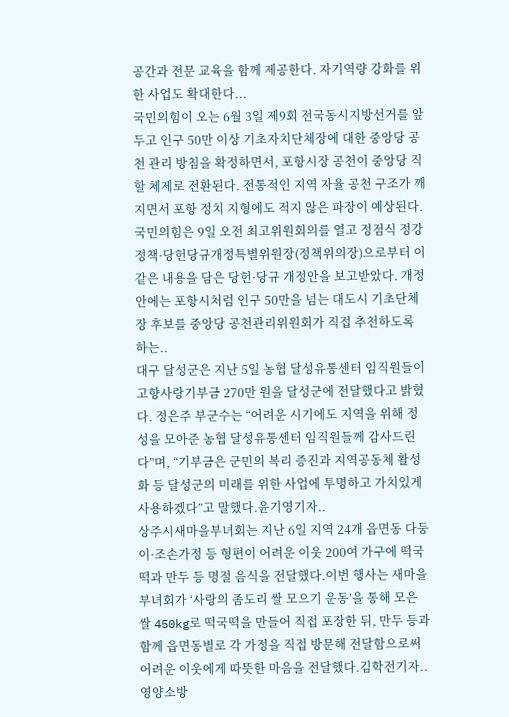공간과 전문 교육을 함께 제공한다. 자기역량 강화를 위한 사업도 확대한다...
국민의힘이 오는 6월 3일 제9회 전국동시지방선거를 앞두고 인구 50만 이상 기초자치단체장에 대한 중앙당 공천 관리 방침을 확정하면서, 포항시장 공천이 중앙당 직할 체제로 전환된다. 전통적인 지역 자율 공천 구조가 깨지면서 포항 정치 지형에도 적지 않은 파장이 예상된다. 국민의힘은 9일 오전 최고위원회의를 열고 정점식 정강정책·당헌당규개정특별위원장(정책위의장)으로부터 이 같은 내용을 담은 당헌·당규 개정안을 보고받았다. 개정안에는 포항시처럼 인구 50만을 넘는 대도시 기초단체장 후보를 중앙당 공천관리위원회가 직접 추천하도록 하는..
대구 달성군은 지난 5일 농협 달성유통센터 임직원들이 고향사랑기부금 270만 원을 달성군에 전달했다고 밝혔다. 정은주 부군수는 “어려운 시기에도 지역을 위해 정성을 모아준 농협 달성유통센터 임직원들께 감사드린다”며, “기부금은 군민의 복리 증진과 지역공동체 활성화 등 달성군의 미래를 위한 사업에 투명하고 가치있게 사용하겠다”고 말했다.윤기영기자..
상주시새마을부녀회는 지난 6일 지역 24개 읍면동 다둥이·조손가정 등 형편이 어려운 이웃 200여 가구에 떡국떡과 만두 등 명절 음식을 전달했다.이번 행사는 새마을부녀회가 ‘사랑의 좀도리 쌀 모으기 운동’을 통해 모은 쌀 450kg로 떡국떡을 만들어 직접 포장한 뒤, 만두 등과 함께 읍면동별로 각 가정을 직접 방문해 전달함으로써 어려운 이웃에게 따뜻한 마음을 전달했다.김학전기자..
영양소방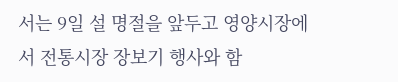서는 9일 설 명절을 앞두고 영양시장에서 전통시장 장보기 행사와 함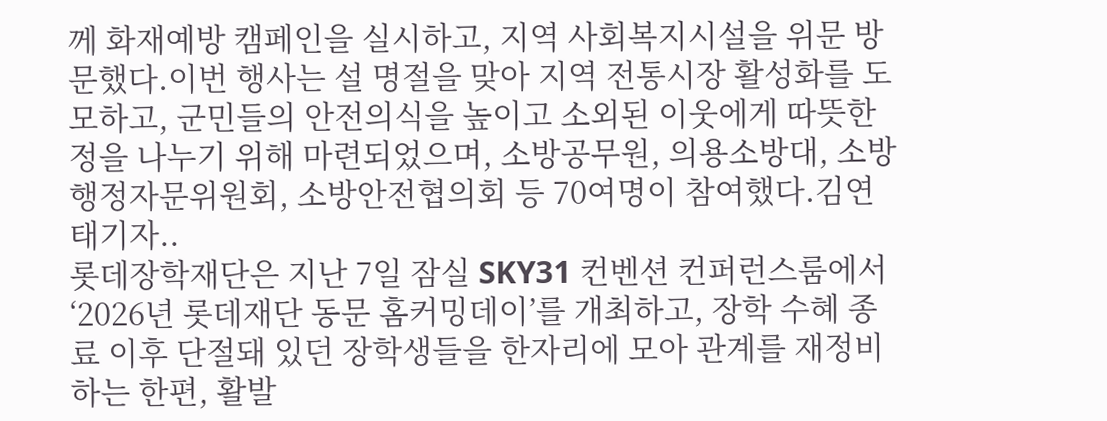께 화재예방 캠페인을 실시하고, 지역 사회복지시설을 위문 방문했다.이번 행사는 설 명절을 맞아 지역 전통시장 활성화를 도모하고, 군민들의 안전의식을 높이고 소외된 이웃에게 따뜻한 정을 나누기 위해 마련되었으며, 소방공무원, 의용소방대, 소방행정자문위원회, 소방안전협의회 등 70여명이 참여했다.김연태기자..
롯데장학재단은 지난 7일 잠실 SKY31 컨벤션 컨퍼런스룸에서 ‘2026년 롯데재단 동문 홈커밍데이’를 개최하고, 장학 수혜 종료 이후 단절돼 있던 장학생들을 한자리에 모아 관계를 재정비하는 한편, 활발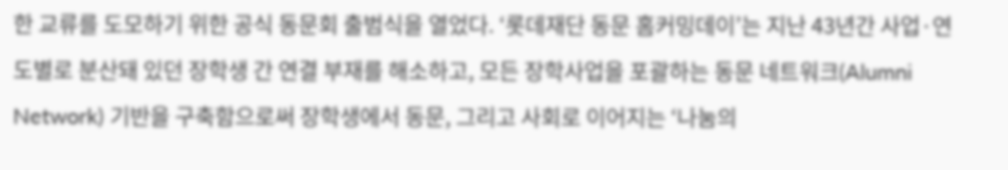한 교류를 도모하기 위한 공식 동문회 출범식을 열었다. ‘롯데재단 동문 홈커밍데이’는 지난 43년간 사업·연도별로 분산돼 있던 장학생 간 연결 부재를 해소하고, 모든 장학사업을 포괄하는 동문 네트워크(Alumni Network) 기반을 구축함으로써 장학생에서 동문, 그리고 사회로 이어지는 ‘나눔의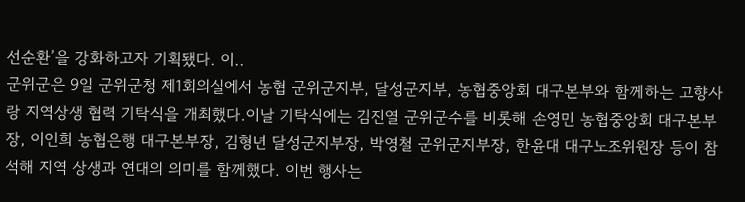선순환’을 강화하고자 기획됐다. 이..
군위군은 9일 군위군청 제1회의실에서 농협 군위군지부, 달성군지부, 농협중앙회 대구본부와 함께하는 고향사랑 지역상생 협력 기탁식을 개최했다.이날 기탁식에는 김진열 군위군수를 비롯해 손영민 농협중앙회 대구본부장, 이인희 농협은행 대구본부장, 김형년 달성군지부장, 박영철 군위군지부장, 한윤대 대구노조위원장 등이 참석해 지역 상생과 연대의 의미를 함께했다. 이번 행사는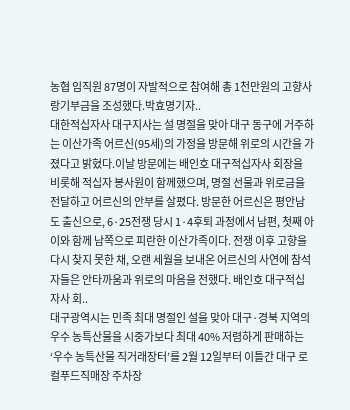농협 임직원 87명이 자발적으로 참여해 총 1천만원의 고향사랑기부금을 조성했다.박효명기자..
대한적십자사 대구지사는 설 명절을 맞아 대구 동구에 거주하는 이산가족 어르신(95세)의 가정을 방문해 위로의 시간을 가졌다고 밝혔다.이날 방문에는 배인호 대구적십자사 회장을 비롯해 적십자 봉사원이 함께했으며, 명절 선물과 위로금을 전달하고 어르신의 안부를 살폈다. 방문한 어르신은 평안남도 출신으로, 6·25전쟁 당시 1·4후퇴 과정에서 남편, 첫째 아이와 함께 남쪽으로 피란한 이산가족이다. 전쟁 이후 고향을 다시 찾지 못한 채, 오랜 세월을 보내온 어르신의 사연에 참석자들은 안타까움과 위로의 마음을 전했다. 배인호 대구적십자사 회..
대구광역시는 민족 최대 명절인 설을 맞아 대구·경북 지역의 우수 농특산물을 시중가보다 최대 40% 저렴하게 판매하는 ‘우수 농특산물 직거래장터’를 2월 12일부터 이틀간 대구 로컬푸드직매장 주차장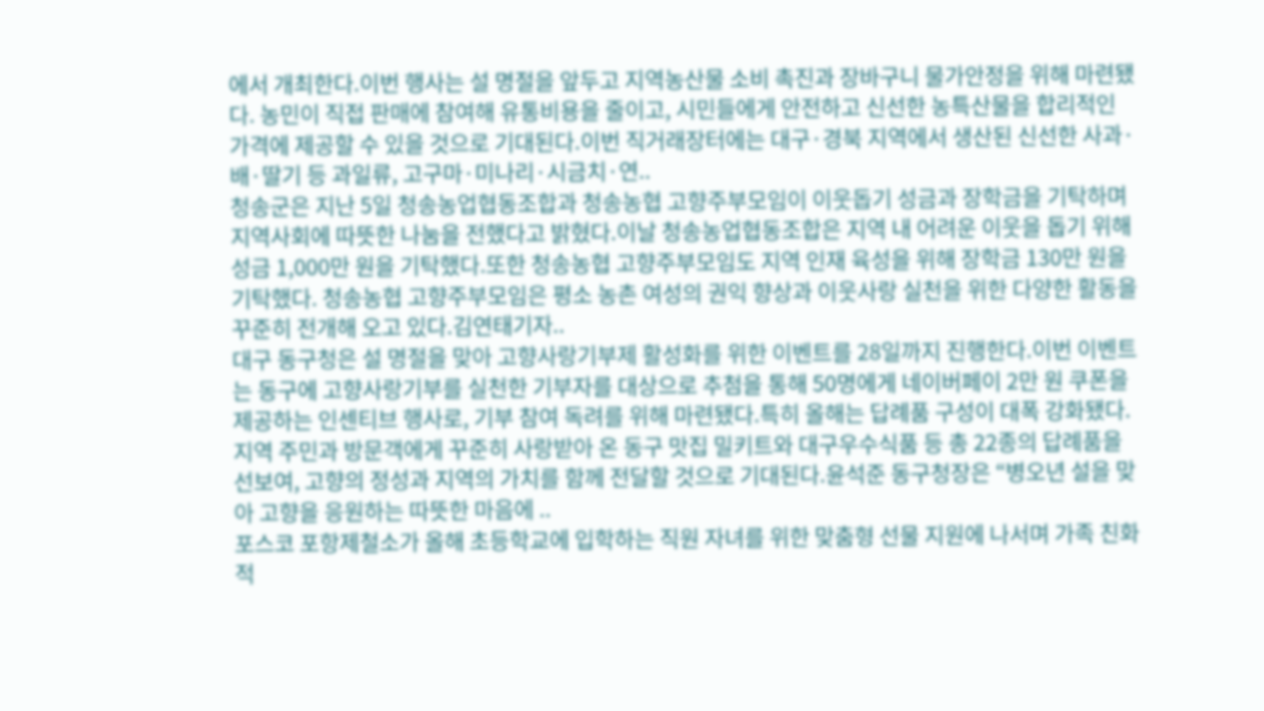에서 개최한다.이번 행사는 설 명절을 앞두고 지역농산물 소비 촉진과 장바구니 물가안정을 위해 마련됐다. 농민이 직접 판매에 참여해 유통비용을 줄이고, 시민들에게 안전하고 신선한 농특산물을 합리적인 가격에 제공할 수 있을 것으로 기대된다.이번 직거래장터에는 대구·경북 지역에서 생산된 신선한 사과·배·딸기 등 과일류, 고구마·미나리·시금치·연..
청송군은 지난 5일 청송농업협동조합과 청송농협 고향주부모임이 이웃돕기 성금과 장학금을 기탁하며 지역사회에 따뜻한 나눔을 전했다고 밝혔다.이날 청송농업협동조합은 지역 내 어려운 이웃을 돕기 위해 성금 1,000만 원을 기탁했다.또한 청송농협 고향주부모임도 지역 인재 육성을 위해 장학금 130만 원을 기탁했다. 청송농협 고향주부모임은 평소 농촌 여성의 권익 향상과 이웃사랑 실천을 위한 다양한 활동을 꾸준히 전개해 오고 있다.김연태기자..
대구 동구청은 설 명절을 맞아 고향사랑기부제 활성화를 위한 이벤트를 28일까지 진행한다.이번 이벤트는 동구에 고향사랑기부를 실천한 기부자를 대상으로 추첨을 통해 50명에게 네이버페이 2만 원 쿠폰을 제공하는 인센티브 행사로, 기부 참여 독려를 위해 마련됐다.특히 올해는 답례품 구성이 대폭 강화됐다. 지역 주민과 방문객에게 꾸준히 사랑받아 온 동구 맛집 밀키트와 대구우수식품 등 총 22종의 답례품을 선보여, 고향의 정성과 지역의 가치를 함께 전달할 것으로 기대된다.윤석준 동구청장은 “병오년 설을 맞아 고향을 응원하는 따뜻한 마음에 ..
포스코 포항제철소가 올해 초등학교에 입학하는 직원 자녀를 위한 맞춤형 선물 지원에 나서며 가족 친화적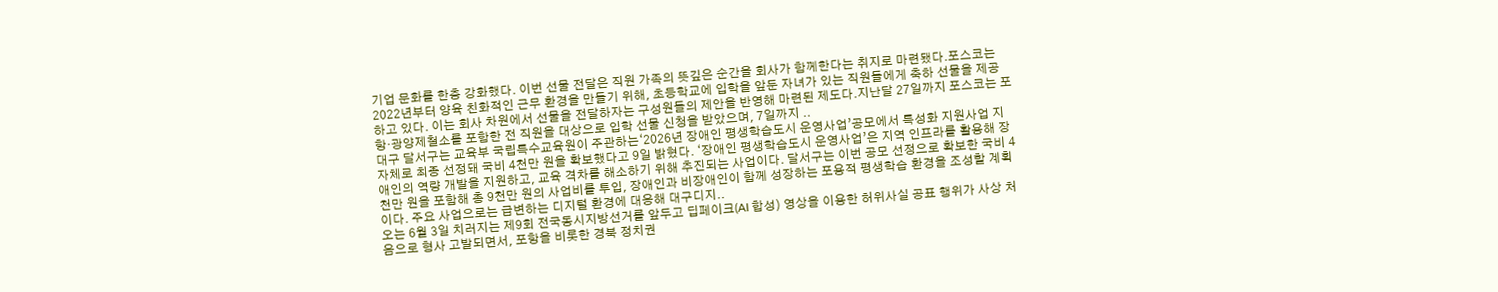기업 문화를 한층 강화했다. 이번 선물 전달은 직원 가족의 뜻깊은 순간을 회사가 함께한다는 취지로 마련됐다.포스코는 2022년부터 양육 친화적인 근무 환경을 만들기 위해, 초등학교에 입학을 앞둔 자녀가 있는 직원들에게 축하 선물을 제공하고 있다. 이는 회사 차원에서 선물을 전달하자는 구성원들의 제안을 반영해 마련된 제도다.지난달 27일까지 포스코는 포항·광양제철소를 포함한 전 직원을 대상으로 입학 선물 신청을 받았으며, 7일까지 ..
대구 달서구는 교육부 국립특수교육원이 주관하는‘2026년 장애인 평생학습도시 운영사업’공모에서 특성화 지원사업 지자체로 최종 선정돼 국비 4천만 원을 확보했다고 9일 밝혔다. ‘장애인 평생학습도시 운영사업’은 지역 인프라를 활용해 장애인의 역량 개발을 지원하고, 교육 격차를 해소하기 위해 추진되는 사업이다. 달서구는 이번 공모 선정으로 확보한 국비 4천만 원을 포함해 총 9천만 원의 사업비를 투입, 장애인과 비장애인이 함께 성장하는 포용적 평생학습 환경을 조성할 계획이다. 주요 사업으로는 급변하는 디지털 환경에 대응해 대구디지..
오는 6월 3일 치러지는 제9회 전국동시지방선거를 앞두고 딥페이크(AI 합성) 영상을 이용한 허위사실 공표 행위가 사상 처음으로 형사 고발되면서, 포항을 비롯한 경북 정치권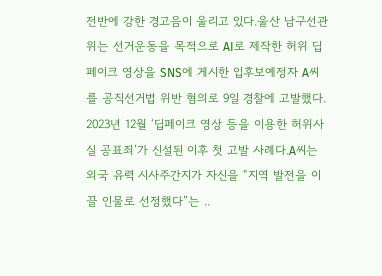전반에 강한 경고음이 울리고 있다.울산 남구선관위는 선거운동을 목적으로 AI로 제작한 허위 딥페이크 영상을 SNS에 게시한 입후보예정자 A씨를 공직선거법 위반 혐의로 9일 경찰에 고발했다. 2023년 12월 ‘딥페이크 영상 등을 이용한 허위사실 공표죄’가 신설된 이후 첫 고발 사례다.A씨는 외국 유력 시사주간지가 자신을 “지역 발전을 이끌 인물로 선정했다”는 ..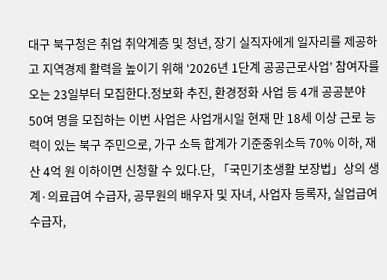대구 북구청은 취업 취약계층 및 청년, 장기 실직자에게 일자리를 제공하고 지역경제 활력을 높이기 위해 ‘2026년 1단계 공공근로사업’ 참여자를 오는 23일부터 모집한다.정보화 추진, 환경정화 사업 등 4개 공공분야 50여 명을 모집하는 이번 사업은 사업개시일 현재 만 18세 이상 근로 능력이 있는 북구 주민으로, 가구 소득 합계가 기준중위소득 70% 이하, 재산 4억 원 이하이면 신청할 수 있다.단, 「국민기초생활 보장법」상의 생계·의료급여 수급자, 공무원의 배우자 및 자녀, 사업자 등록자, 실업급여 수급자,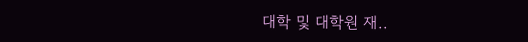대학 및 대학원 재..